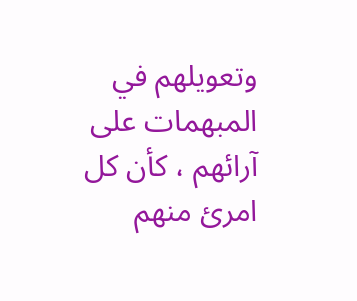وتعويلهم في المبهمات على آرائهم ، كأن كل امرئ منهم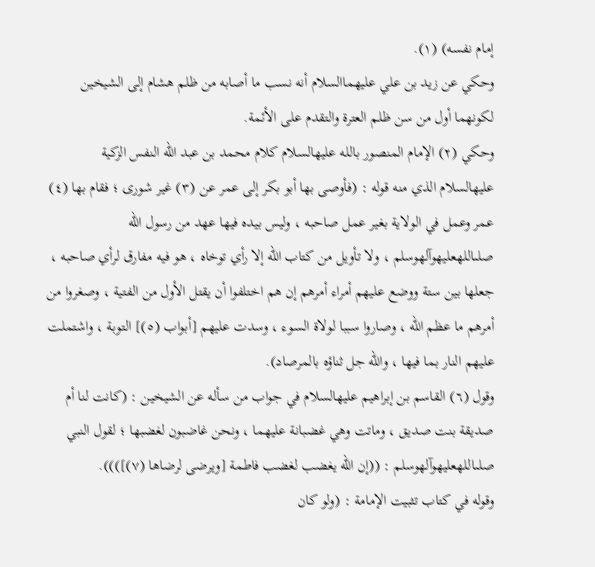إمام نفسه) (١).
وحكي عن زيد بن علي عليهماالسلام أنه نسب ما أصابه من ظلم هشام إلى الشيخين لكونهما أول من سن ظلم العترة والتقدم على الأئمة.
وحكي (٢) الإمام المنصور بالله عليهالسلام كلام محمد بن عبد الله النفس الزكية عليهالسلام الذي منه قوله : (فأوصى بها أبو بكر إلى عمر عن (٣) غير شورى ؛ فقام بها (٤) عمر وعمل في الولاية بغير عمل صاحبه ، وليس بيده فيها عهد من رسول الله صلىاللهعليهوآلهوسلم ، ولا تأويل من كتاب الله إلا رأي توخاه ، هو فيه مفارق لرأي صاحبه ، جعلها بين ستة ووضع عليهم أمراء أمرهم إن هم اختلفوا أن يقتل الأول من الفتية ، وصغروا من أمرهم ما عظم الله ، وصاروا سببا لولاة السوء ، وسدت عليهم [أبواب (٥)] التوبة ، واشتملت عليهم النار بما فيها ، والله جل ثناؤه بالمرصاد).
وقول (٦) القاسم بن إبراهيم عليهالسلام في جواب من سأله عن الشيخين : (كانت لنا أم صديقة بنت صديق ، وماتت وهي غضبانة عليهما ، ونحن غاضبون لغضبها ؛ لقول النبي صلىاللهعليهوآلهوسلم : ((إن الله يغضب لغضب فاطمة [ويرضى لرضاها (٧)]))).
وقوله في كتاب تثبيت الإمامة : (ولو كان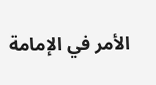الأمر في الإمامة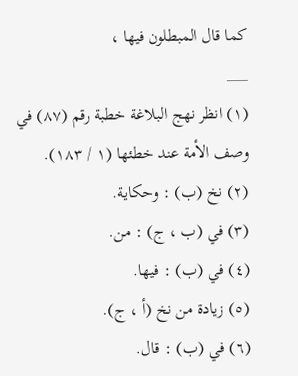كما قال المبطلون فيها ،
___
(١) انظر نهج البلاغة خطبة رقم (٨٧) في وصف الأمة عند خطئها (١ / ١٨٣).
(٢) نخ (ب) : وحكاية.
(٣) في (ب ، ج) : من.
(٤) في (ب) : فيها.
(٥) زيادة من نخ (أ ، ج).
(٦) في (ب) : قال.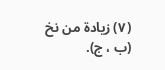(٧) زيادة من نخ (ب ، ج).